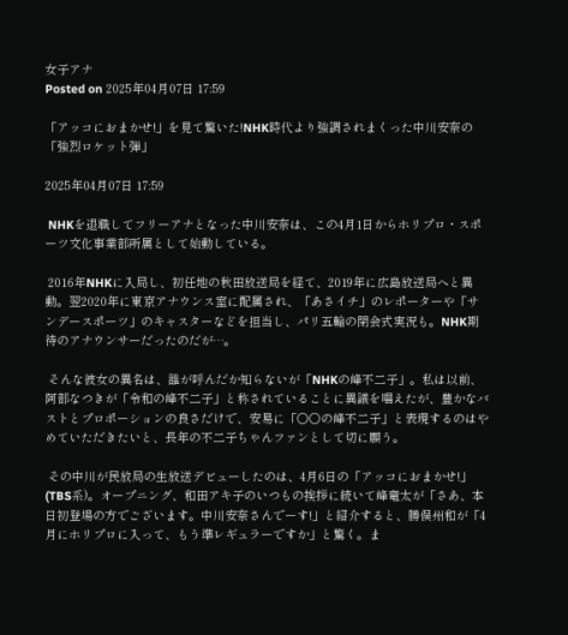女子アナ
Posted on 2025年04月07日 17:59

「アッコにおまかせ!」を見て驚いた!NHK時代より強調されまくった中川安奈の「強烈ロケット弾」

2025年04月07日 17:59

 NHKを退職してフリーアナとなった中川安奈は、この4月1日からホリプロ・スポーツ文化事業部所属として始動している。

 2016年NHKに入局し、初任地の秋田放送局を経て、2019年に広島放送局へと異動。翌2020年に東京アナウンス室に配属され、「あさイチ」のレポーターや「サンデースポーツ」のキャスターなどを担当し、パリ五輪の閉会式実況も。NHK期待のアナウンサーだったのだが…。

 そんな彼女の異名は、誰が呼んだか知らないが「NHKの峰不二子」。私は以前、阿部なつきが「令和の峰不二子」と称されていることに異議を唱えたが、豊かなバストとプロポーションの良さだけで、安易に「○○の峰不二子」と表現するのはやめていただきたいと、長年の不二子ちゃんファンとして切に願う。

 その中川が民放局の生放送デビューしたのは、4月6日の「アッコにおまかせ!」(TBS系)。オープニング、和田アキ子のいつもの挨拶に続いて峰竜太が「さあ、本日初登場の方でございます。中川安奈さんでーす!」と紹介すると、勝俣州和が「4月にホリプロに入って、もう準レギュラーですか」と驚く。ま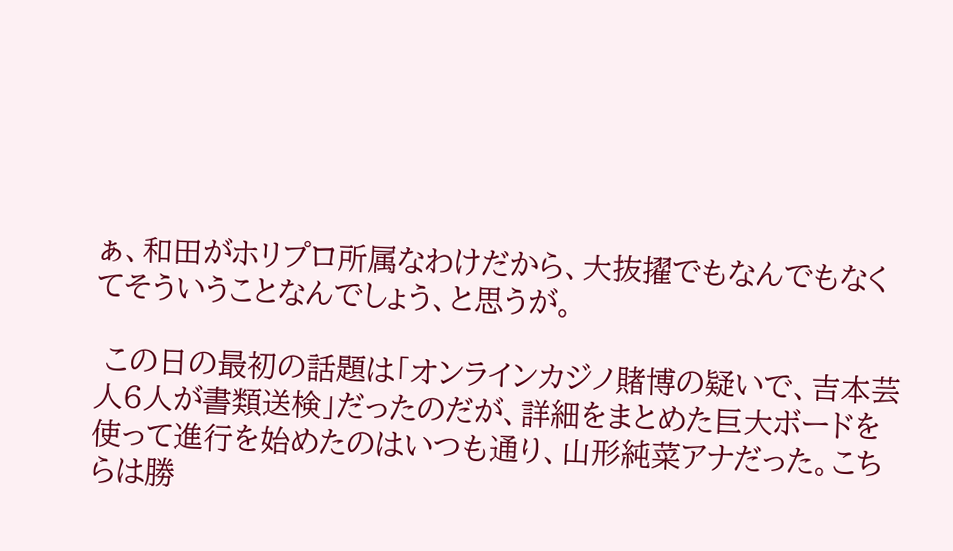ぁ、和田がホリプロ所属なわけだから、大抜擢でもなんでもなくてそういうことなんでしょう、と思うが。

 この日の最初の話題は「オンラインカジノ賭博の疑いで、吉本芸人6人が書類送検」だったのだが、詳細をまとめた巨大ボードを使って進行を始めたのはいつも通り、山形純菜アナだった。こちらは勝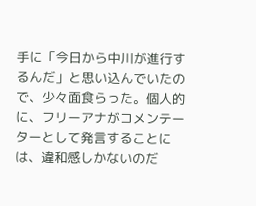手に「今日から中川が進行するんだ」と思い込んでいたので、少々面食らった。個人的に、フリーアナがコメンテーターとして発言することには、違和感しかないのだ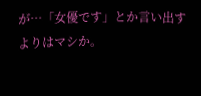が…「女優です」とか言い出すよりはマシか。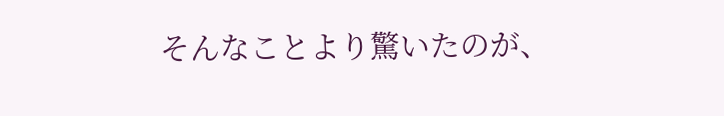そんなことより驚いたのが、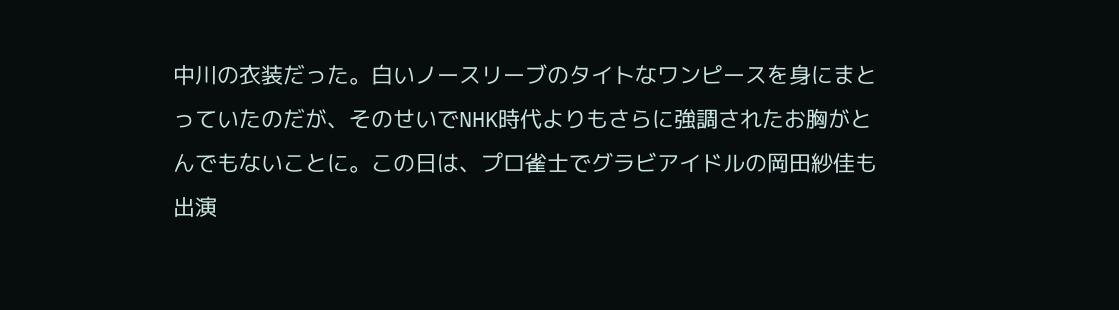中川の衣装だった。白いノースリーブのタイトなワンピースを身にまとっていたのだが、そのせいでNHK時代よりもさらに強調されたお胸がとんでもないことに。この日は、プロ雀士でグラビアイドルの岡田紗佳も出演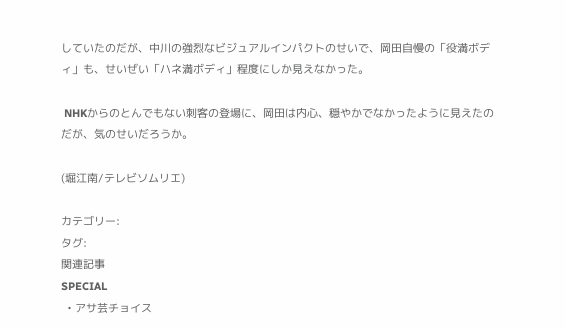していたのだが、中川の強烈なビジュアルインパクトのせいで、岡田自慢の「役満ボディ」も、せいぜい「ハネ満ボディ」程度にしか見えなかった。

 NHKからのとんでもない刺客の登場に、岡田は内心、穏やかでなかったように見えたのだが、気のせいだろうか。

(堀江南/テレビソムリエ)

カテゴリー:
タグ:
関連記事
SPECIAL
  • アサ芸チョイス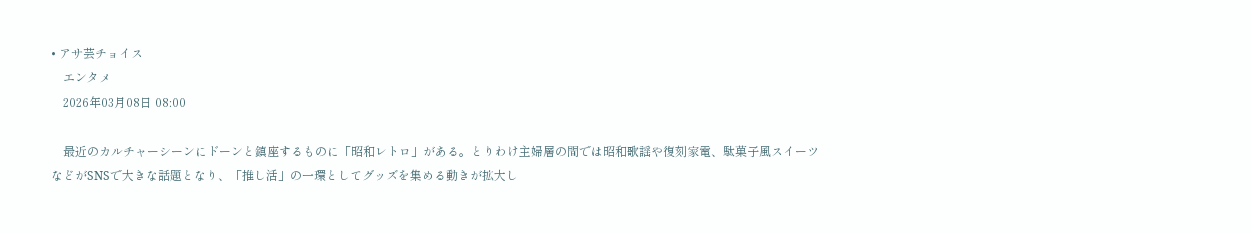• アサ芸チョイス
    エンタメ
    2026年03月08日 08:00

    最近のカルチャーシーンにドーンと鎮座するものに「昭和レトロ」がある。とりわけ主婦層の間では昭和歌謡や復刻家電、駄菓子風スイーツなどがSNSで大きな話題となり、「推し活」の一環としてグッズを集める動きが拡大し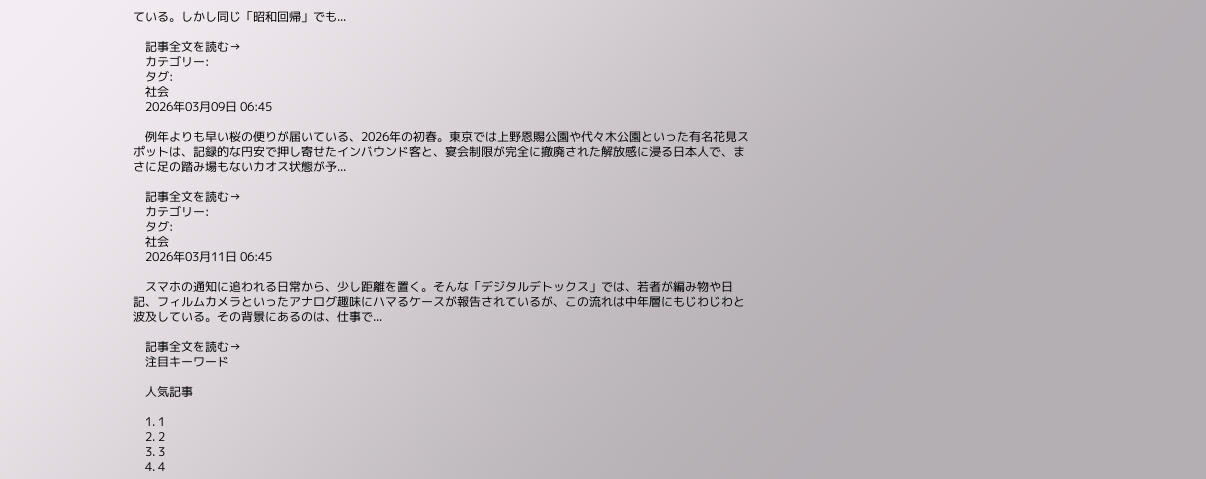ている。しかし同じ「昭和回帰」でも...

    記事全文を読む→
    カテゴリー:
    タグ:
    社会
    2026年03月09日 06:45

    例年よりも早い桜の便りが届いている、2026年の初春。東京では上野恩賜公園や代々木公園といった有名花見スポットは、記録的な円安で押し寄せたインバウンド客と、宴会制限が完全に撤廃された解放感に浸る日本人で、まさに足の踏み場もないカオス状態が予...

    記事全文を読む→
    カテゴリー:
    タグ:
    社会
    2026年03月11日 06:45

    スマホの通知に追われる日常から、少し距離を置く。そんな「デジタルデトックス」では、若者が編み物や日記、フィルムカメラといったアナログ趣味にハマるケースが報告されているが、この流れは中年層にもじわじわと波及している。その背景にあるのは、仕事で...

    記事全文を読む→
    注目キーワード

    人気記事

    1. 1
    2. 2
    3. 3
    4. 4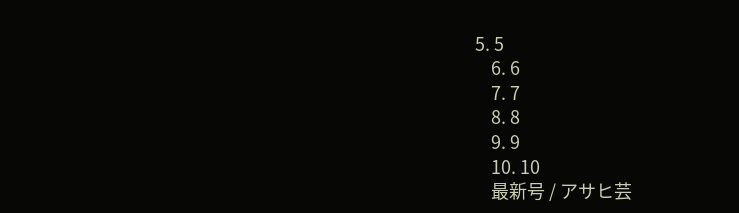5. 5
    6. 6
    7. 7
    8. 8
    9. 9
    10. 10
    最新号 / アサヒ芸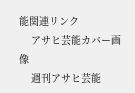能関連リンク
    アサヒ芸能カバー画像
    週刊アサヒ芸能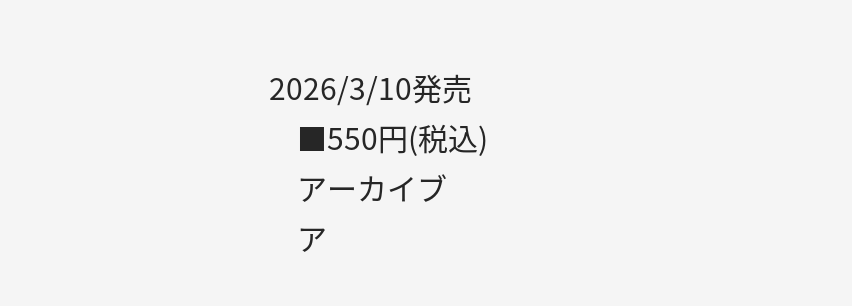2026/3/10発売
    ■550円(税込)
    アーカイブ
    ア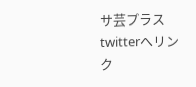サ芸プラス twitterへリンク